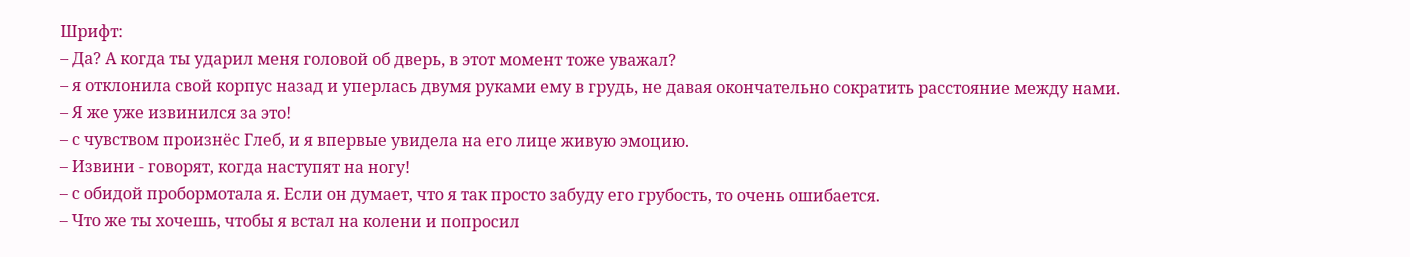Шрифт:
– Да? А когда ты ударил меня головой об дверь, в этот момент тоже уважал?
– я отклонила свой корпус назад и уперлась двумя руками ему в грудь, не давая окончательно сократить расстояние между нами.
– Я же уже извинился за это!
– с чувством произнёс Глеб, и я впервые увидела на его лице живую эмоцию.
– Извини - говорят, когда наступят на ногу!
– с обидой пробормотала я. Если он думает, что я так просто забуду его грубость, то очень ошибается.
– Что же ты хочешь, чтобы я встал на колени и попросил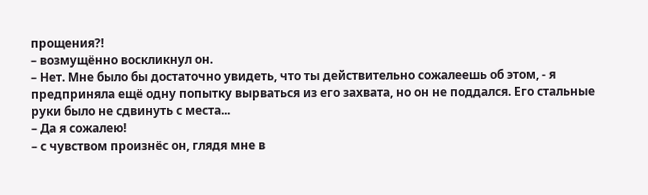прощения?!
– возмущённо воскликнул он.
– Нет. Мне было бы достаточно увидеть, что ты действительно сожалеешь об этом, - я предприняла ещё одну попытку вырваться из его захвата, но он не поддался. Его стальные руки было не сдвинуть с места...
– Да я сожалею!
– с чувством произнёс он, глядя мне в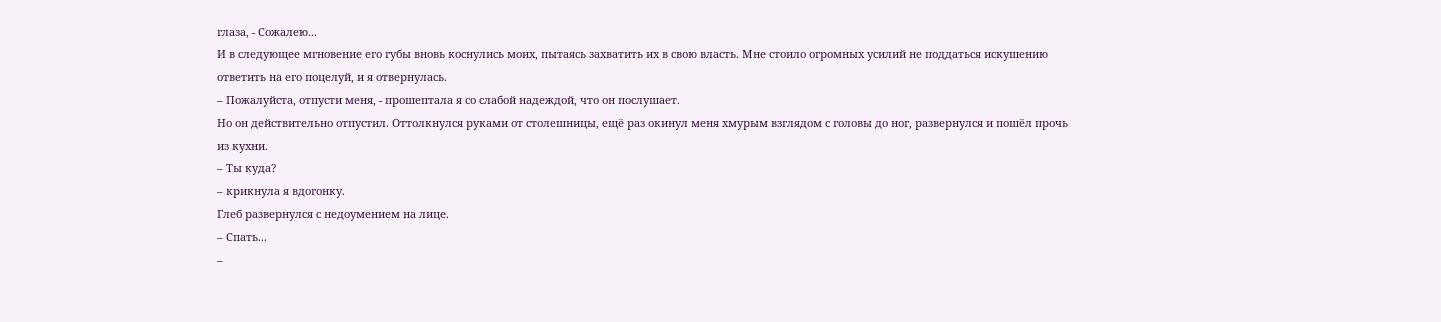глаза, - Сожалею...
И в следующее мгновение его губы вновь коснулись моих, пытаясь захватить их в свою власть. Мне стоило огромных усилий не поддаться искушению ответить на его поцелуй, и я отвернулась.
– Пожалуйста, отпусти меня, - прошептала я со слабой надеждой, что он послушает.
Но он действительно отпустил. Оттолкнулся руками от столешницы, ещё раз окинул меня хмурым взглядом с головы до ног, развернулся и пошёл прочь из кухни.
– Ты куда?
– крикнула я вдогонку.
Глеб развернулся с недоумением на лице.
– Спать...
–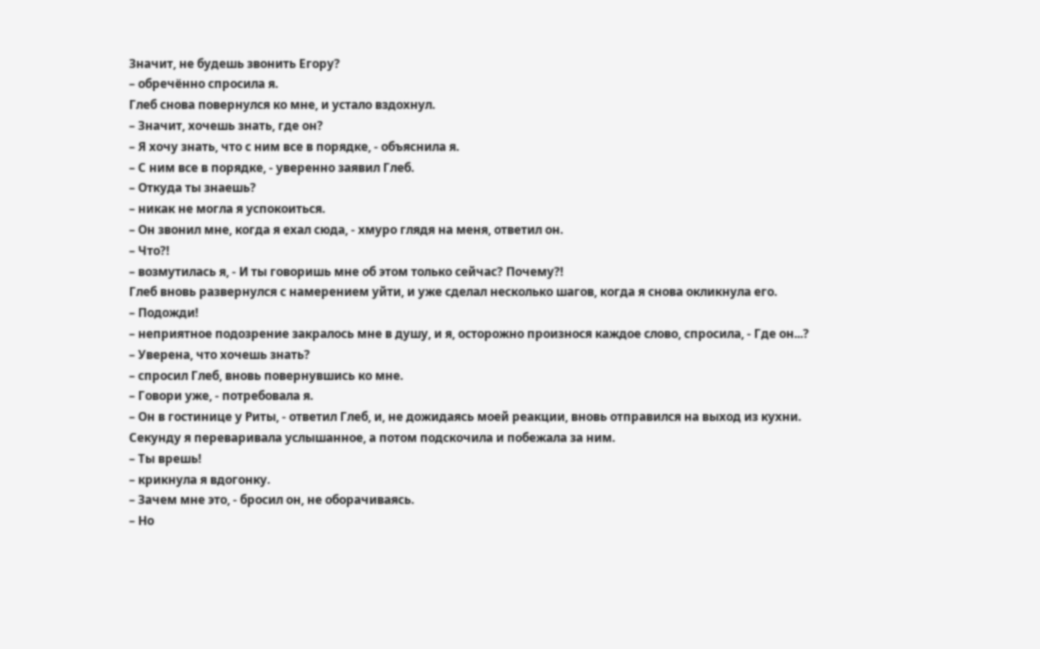Значит, не будешь звонить Егору?
– обречённо спросила я.
Глеб снова повернулся ко мне, и устало вздохнул.
– Значит, хочешь знать, где он?
– Я хочу знать, что с ним все в порядке, - объяснила я.
– С ним все в порядке, - уверенно заявил Глеб.
– Откуда ты знаешь?
– никак не могла я успокоиться.
– Он звонил мне, когда я ехал сюда, - хмуро глядя на меня, ответил он.
– Что?!
– возмутилась я, - И ты говоришь мне об этом только сейчас? Почему?!
Глеб вновь развернулся с намерением уйти, и уже сделал несколько шагов, когда я снова окликнула его.
– Подожди!
– неприятное подозрение закралось мне в душу, и я, осторожно произнося каждое слово, спросила, - Где он...?
– Уверена, что хочешь знать?
– спросил Глеб, вновь повернувшись ко мне.
– Говори уже, - потребовала я.
– Он в гостинице у Риты, - ответил Глеб, и, не дожидаясь моей реакции, вновь отправился на выход из кухни.
Секунду я переваривала услышанное, а потом подскочила и побежала за ним.
– Ты врешь!
– крикнула я вдогонку.
– Зачем мне это, - бросил он, не оборачиваясь.
– Но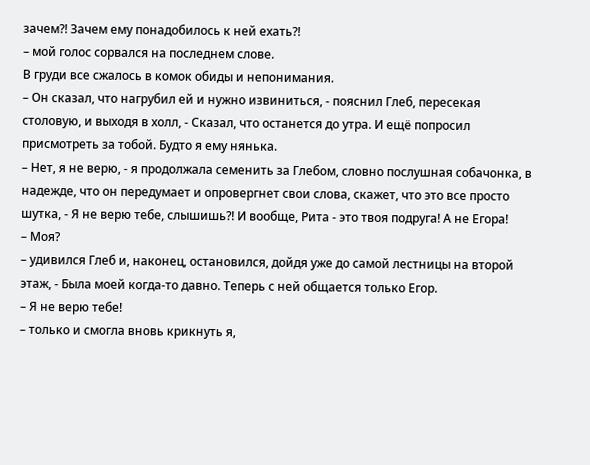зачем?! Зачем ему понадобилось к ней ехать?!
– мой голос сорвался на последнем слове.
В груди все сжалось в комок обиды и непонимания.
– Он сказал, что нагрубил ей и нужно извиниться, - пояснил Глеб, пересекая столовую, и выходя в холл, - Сказал, что останется до утра. И ещё попросил присмотреть за тобой. Будто я ему нянька.
– Нет, я не верю, - я продолжала семенить за Глебом, словно послушная собачонка, в надежде, что он передумает и опровергнет свои слова, скажет, что это все просто шутка, - Я не верю тебе, слышишь?! И вообще, Рита - это твоя подруга! А не Егора!
– Моя?
– удивился Глеб и, наконец, остановился, дойдя уже до самой лестницы на второй этаж, - Была моей когда-то давно. Теперь с ней общается только Егор.
– Я не верю тебе!
– только и смогла вновь крикнуть я,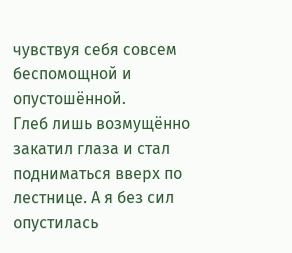чувствуя себя совсем беспомощной и опустошённой.
Глеб лишь возмущённо закатил глаза и стал подниматься вверх по лестнице. А я без сил опустилась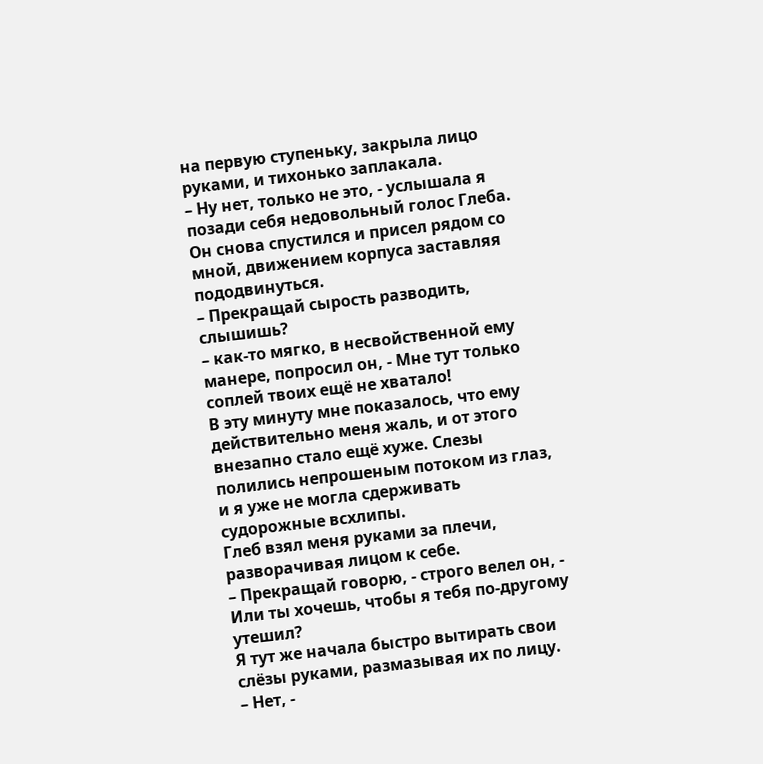на первую ступеньку, закрыла лицо руками, и тихонько заплакала.
– Ну нет, только не это, - услышала я позади себя недовольный голос Глеба.
Он снова спустился и присел рядом со мной, движением корпуса заставляя пододвинуться.
– Прекращай сырость разводить, слышишь?
– как-то мягко, в несвойственной ему манере, попросил он, - Мне тут только соплей твоих ещё не хватало!
В эту минуту мне показалось, что ему действительно меня жаль, и от этого внезапно стало ещё хуже. Слезы полились непрошеным потоком из глаз, и я уже не могла сдерживать судорожные всхлипы.
Глеб взял меня руками за плечи, разворачивая лицом к себе.
– Прекращай говорю, - строго велел он, - Или ты хочешь, чтобы я тебя по-другому утешил?
Я тут же начала быстро вытирать свои слёзы руками, размазывая их по лицу.
– Нет, -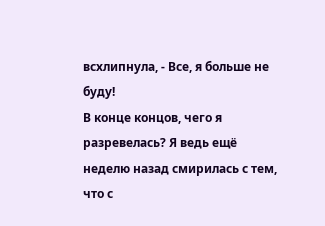всхлипнула, - Все, я больше не буду!
В конце концов, чего я разревелась? Я ведь ещё неделю назад смирилась с тем, что с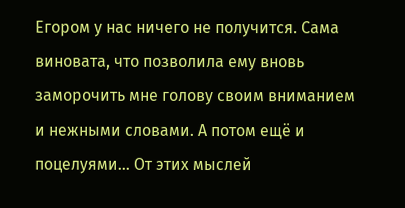Егором у нас ничего не получится. Сама виновата, что позволила ему вновь заморочить мне голову своим вниманием и нежными словами. А потом ещё и поцелуями... От этих мыслей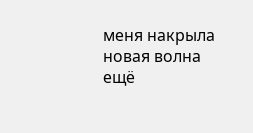меня накрыла новая волна ещё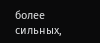более сильных,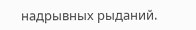надрывных рыданий.